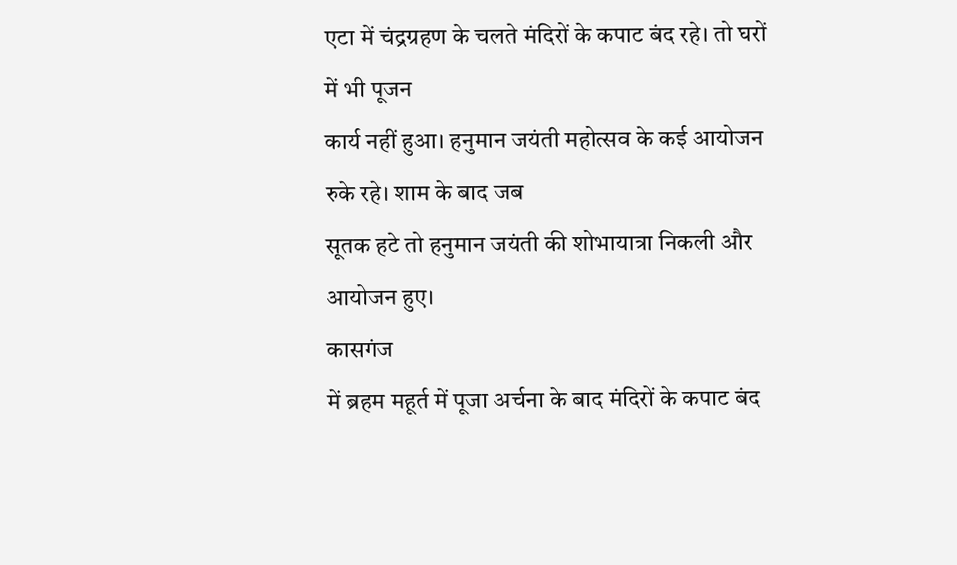एटा में चंद्रग्रहण के चलते मंदिरों के कपाट बंद रहे। तो घरों में भी पूजन
कार्य नहीं हुआ। हनुमान जयंती महोत्सव के कई आयोजन रुके रहे। शाम के बाद जब
सूतक हटे तो हनुमान जयंती की शोभायात्रा निकली और आयोजन हुए।
कासगंज
में ब्रहम महूर्त में पूजा अर्चना के बाद मंदिरों के कपाट बंद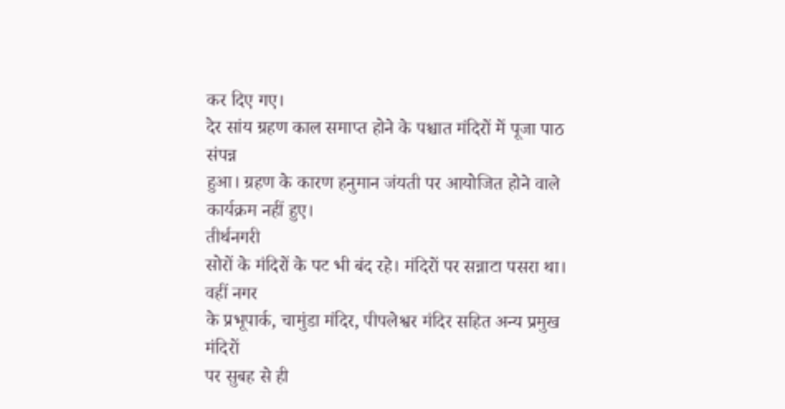कर दिए गए।
देर सांय ग्रहण काल समाप्त होने के पश्चात मंदिरों में पूजा पाठ संपन्न
हुआ। ग्रहण के कारण हनुमान जंयती पर आयोजित होने वाले कार्यक्रम नहीं हुए।
तीर्थनगरी
सोरों के मंदिरों के पट भी बंद रहे। मंदिरों पर सन्नाटा पसरा था। वहीं नगर
के प्रभूपार्क, चामुंडा मंदिर, पीपलेश्वर मंदिर सहित अन्य प्रमुख मंदिरों
पर सुबह से ही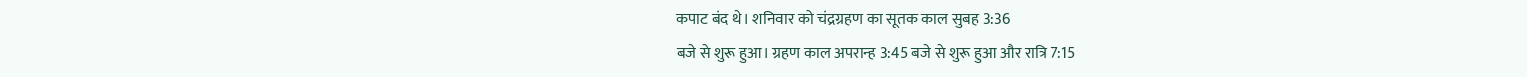कपाट बंद थे। शनिवार को चंद्रग्रहण का सूतक काल सुबह 3:36
बजे से शुरू हुआ। ग्रहण काल अपरान्ह 3:45 बजे से शुरू हुआ और रात्रि 7:15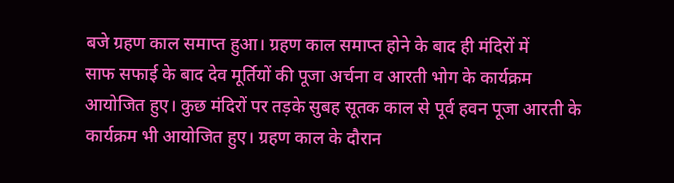बजे ग्रहण काल समाप्त हुआ। ग्रहण काल समाप्त होने के बाद ही मंदिरों में
साफ सफाई के बाद देव मूर्तियों की पूजा अर्चना व आरती भोग के कार्यक्रम
आयोजित हुए। कुछ मंदिरों पर तड़के सुबह सूतक काल से पूर्व हवन पूजा आरती के
कार्यक्रम भी आयोजित हुए। ग्रहण काल के दौरान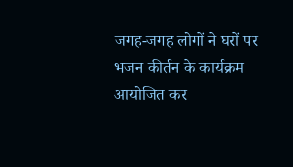जगह-जगह लोगों ने घरों पर
भजन कीर्तन के कार्यक्रम आयोजित कर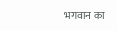भगवान का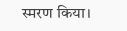स्मरण किया।